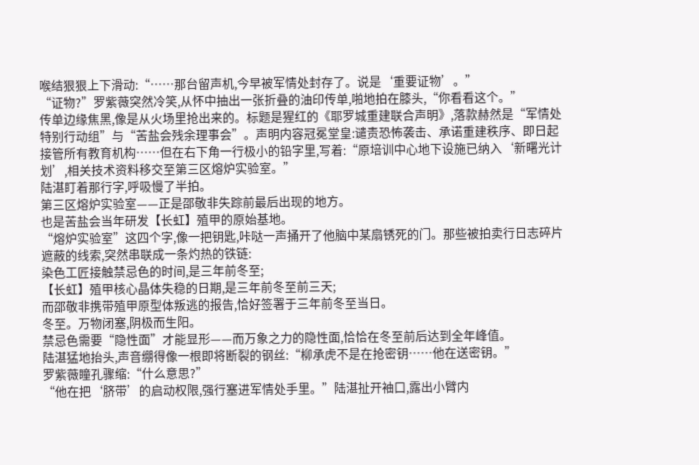喉结狠狠上下滑动:“……那台留声机,今早被军情处封存了。说是‘重要证物’。”
“证物?”罗紫薇突然冷笑,从怀中抽出一张折叠的油印传单,啪地拍在膝头,“你看看这个。”
传单边缘焦黑,像是从火场里抢出来的。标题是猩红的《耶罗城重建联合声明》,落款赫然是“军情处特别行动组”与“苦盐会残余理事会”。声明内容冠冕堂皇:谴责恐怖袭击、承诺重建秩序、即日起接管所有教育机构……但在右下角一行极小的铅字里,写着:“原培训中心地下设施已纳入‘新曙光计划’,相关技术资料移交至第三区熔炉实验室。”
陆湛盯着那行字,呼吸慢了半拍。
第三区熔炉实验室——正是邵敬非失踪前最后出现的地方。
也是苦盐会当年研发【长虹】殖甲的原始基地。
“熔炉实验室”这四个字,像一把钥匙,咔哒一声捅开了他脑中某扇锈死的门。那些被拍卖行日志碎片遮蔽的线索,突然串联成一条灼热的铁链:
染色工匠接触禁忌色的时间,是三年前冬至;
【长虹】殖甲核心晶体失稳的日期,是三年前冬至前三天;
而邵敬非携带殖甲原型体叛逃的报告,恰好签署于三年前冬至当日。
冬至。万物闭塞,阴极而生阳。
禁忌色需要“隐性面”才能显形——而万象之力的隐性面,恰恰在冬至前后达到全年峰值。
陆湛猛地抬头,声音绷得像一根即将断裂的钢丝:“柳承虎不是在抢密钥……他在送密钥。”
罗紫薇瞳孔骤缩:“什么意思?”
“他在把‘脐带’的启动权限,强行塞进军情处手里。”陆湛扯开袖口,露出小臂内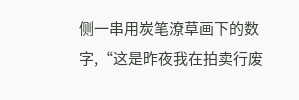侧一串用炭笔潦草画下的数字,“这是昨夜我在拍卖行废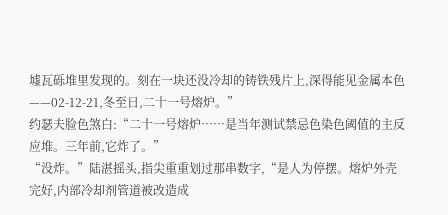墟瓦砾堆里发现的。刻在一块还没冷却的铸铁残片上,深得能见金属本色——02-12-21,冬至日,二十一号熔炉。”
约瑟夫脸色煞白:“二十一号熔炉……是当年测试禁忌色染色阈值的主反应堆。三年前,它炸了。”
“没炸。”陆湛摇头,指尖重重划过那串数字,“是人为停摆。熔炉外壳完好,内部冷却剂管道被改造成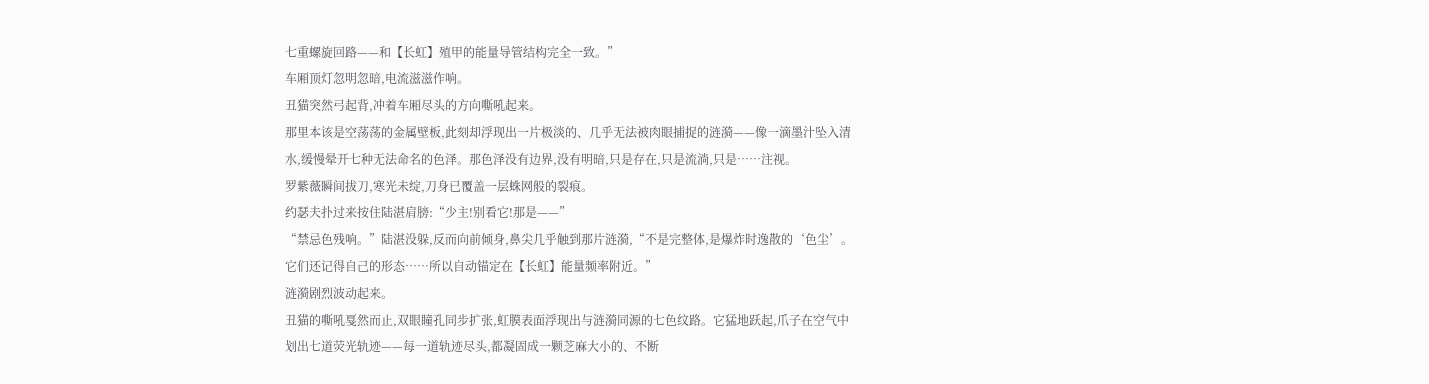七重螺旋回路——和【长虹】殖甲的能量导管结构完全一致。”
车厢顶灯忽明忽暗,电流滋滋作响。
丑猫突然弓起背,冲着车厢尽头的方向嘶吼起来。
那里本该是空荡荡的金属壁板,此刻却浮现出一片极淡的、几乎无法被肉眼捕捉的涟漪——像一滴墨汁坠入清水,缓慢晕开七种无法命名的色泽。那色泽没有边界,没有明暗,只是存在,只是流淌,只是……注视。
罗紫薇瞬间拔刀,寒光未绽,刀身已覆盖一层蛛网般的裂痕。
约瑟夫扑过来按住陆湛肩膀:“少主!别看它!那是——”
“禁忌色残响。”陆湛没躲,反而向前倾身,鼻尖几乎触到那片涟漪,“不是完整体,是爆炸时逸散的‘色尘’。它们还记得自己的形态……所以自动锚定在【长虹】能量频率附近。”
涟漪剧烈波动起来。
丑猫的嘶吼戛然而止,双眼瞳孔同步扩张,虹膜表面浮现出与涟漪同源的七色纹路。它猛地跃起,爪子在空气中划出七道荧光轨迹——每一道轨迹尽头,都凝固成一颗芝麻大小的、不断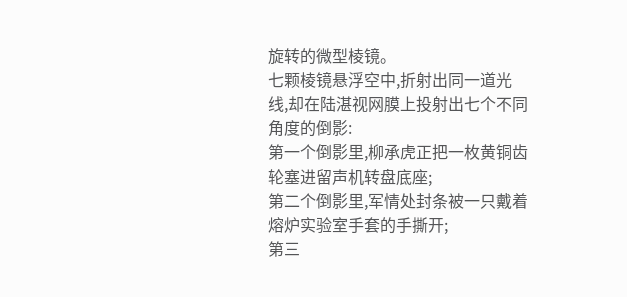旋转的微型棱镜。
七颗棱镜悬浮空中,折射出同一道光线,却在陆湛视网膜上投射出七个不同角度的倒影:
第一个倒影里,柳承虎正把一枚黄铜齿轮塞进留声机转盘底座;
第二个倒影里,军情处封条被一只戴着熔炉实验室手套的手撕开;
第三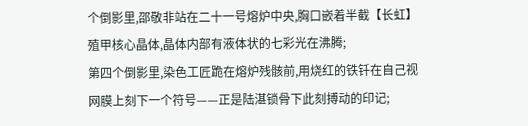个倒影里,邵敬非站在二十一号熔炉中央,胸口嵌着半截【长虹】殖甲核心晶体,晶体内部有液体状的七彩光在沸腾;
第四个倒影里,染色工匠跪在熔炉残骸前,用烧红的铁钎在自己视网膜上刻下一个符号——正是陆湛锁骨下此刻搏动的印记;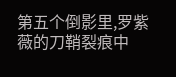第五个倒影里,罗紫薇的刀鞘裂痕中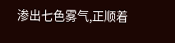渗出七色雾气,正顺着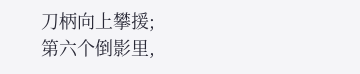刀柄向上攀援;
第六个倒影里,